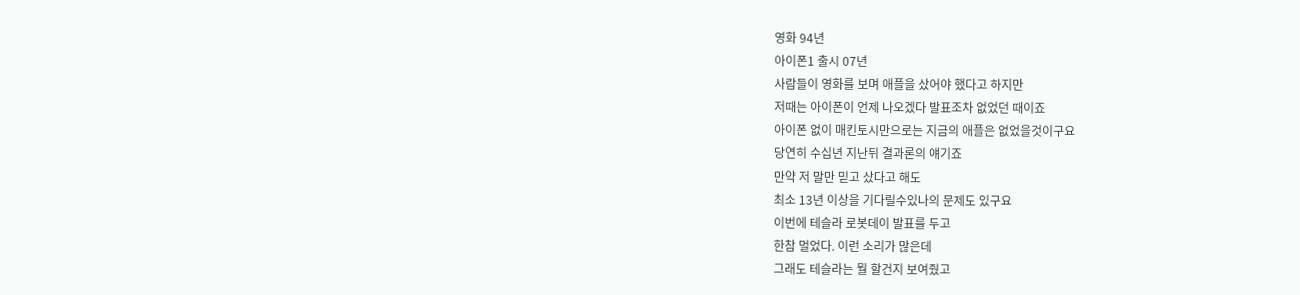영화 94년
아이폰1 출시 07년
사람들이 영화를 보며 애플을 샀어야 했다고 하지만
저때는 아이폰이 언제 나오겠다 발표조차 없었던 때이죠
아이폰 없이 매킨토시만으로는 지금의 애플은 없었을것이구요
당연히 수십년 지난뒤 결과론의 얘기죠
만약 저 말만 믿고 샀다고 해도
최소 13년 이상을 기다릴수있나의 문제도 있구요
이번에 테슬라 로봇데이 발표를 두고
한참 멀었다. 이런 소리가 많은데
그래도 테슬라는 뭘 할건지 보여줬고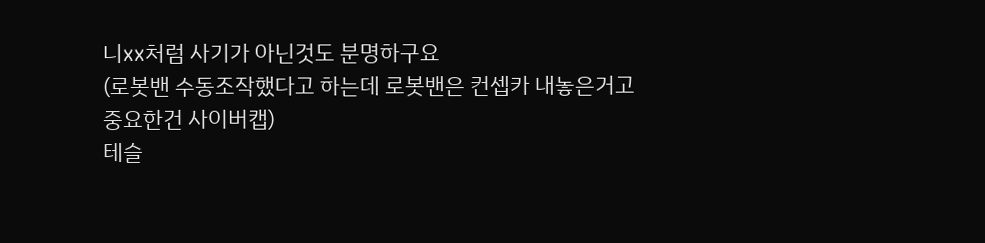니xx처럼 사기가 아닌것도 분명하구요
(로봇밴 수동조작했다고 하는데 로봇밴은 컨셉카 내놓은거고
중요한건 사이버캡)
테슬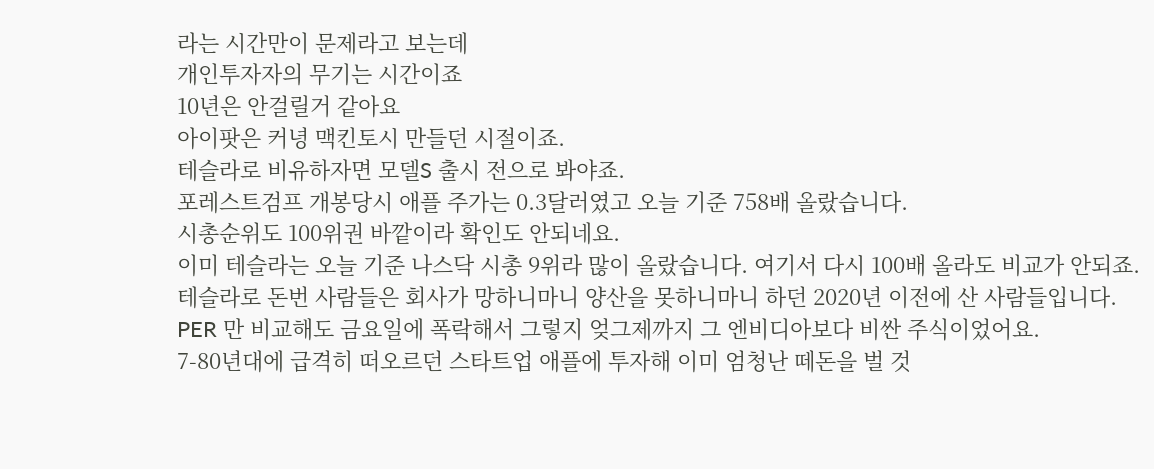라는 시간만이 문제라고 보는데
개인투자자의 무기는 시간이죠
10년은 안걸릴거 같아요
아이팟은 커녕 맥킨토시 만들던 시절이죠.
테슬라로 비유하자면 모델S 출시 전으로 봐야죠.
포레스트검프 개봉당시 애플 주가는 0.3달러였고 오늘 기준 758배 올랐습니다.
시총순위도 100위권 바깥이라 확인도 안되네요.
이미 테슬라는 오늘 기준 나스닥 시총 9위라 많이 올랐습니다. 여기서 다시 100배 올라도 비교가 안되죠.
테슬라로 돈번 사람들은 회사가 망하니마니 양산을 못하니마니 하던 2020년 이전에 산 사람들입니다.
PER 만 비교해도 금요일에 폭락해서 그렇지 엊그제까지 그 엔비디아보다 비싼 주식이었어요.
7-80년대에 급격히 떠오르던 스타트업 애플에 투자해 이미 엄청난 떼돈을 벌 것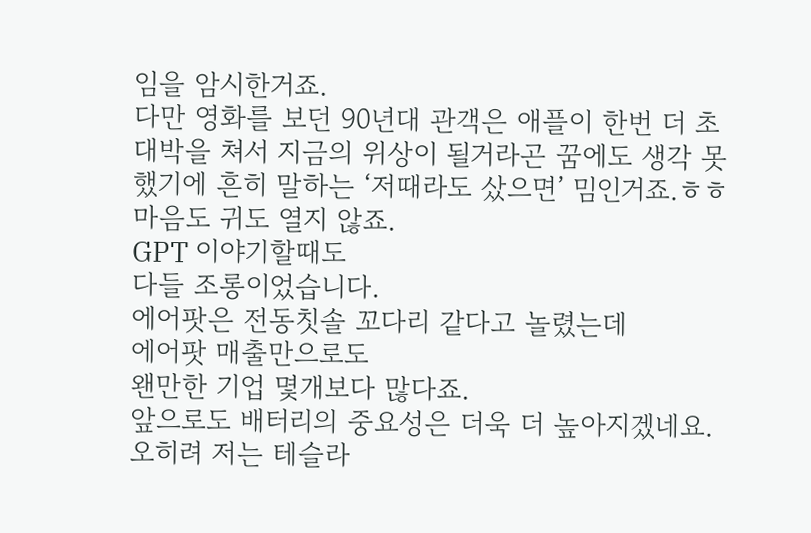임을 암시한거죠.
다만 영화를 보던 90년대 관객은 애플이 한번 더 초대박을 쳐서 지금의 위상이 될거라곤 꿈에도 생각 못했기에 흔히 말하는 ‘저때라도 샀으면’ 밈인거죠.ㅎㅎ
마음도 귀도 열지 않죠.
GPT 이야기할때도
다들 조롱이었습니다.
에어팟은 전동칫솔 꼬다리 같다고 놀렸는데
에어팟 매출만으로도
왠만한 기업 몇개보다 많다죠.
앞으로도 배터리의 중요성은 더욱 더 높아지겠네요.
오히려 저는 테슬라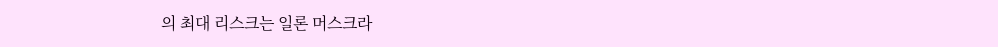의 최대 리스크는 일론 머스크라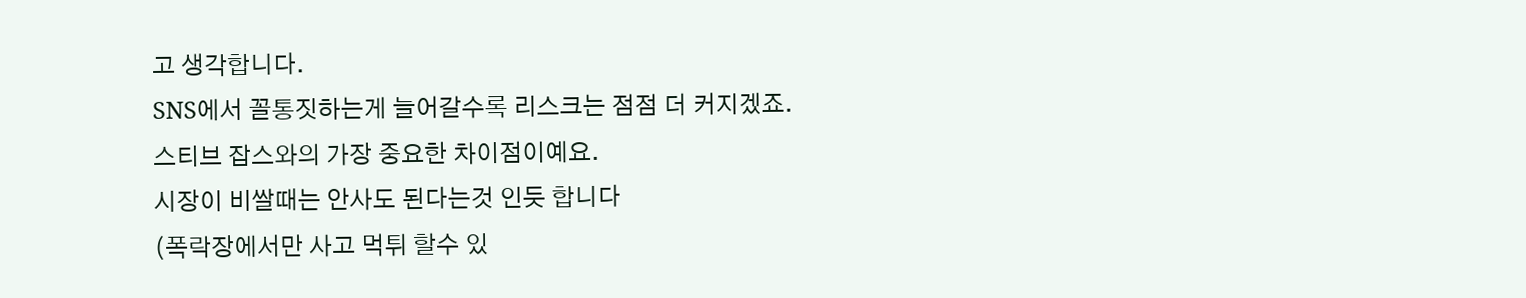고 생각합니다.
SNS에서 꼴통짓하는게 늘어갈수록 리스크는 점점 더 커지겠죠.
스티브 잡스와의 가장 중요한 차이점이예요.
시장이 비쌀때는 안사도 된다는것 인듯 합니다
(폭락장에서만 사고 먹튀 할수 있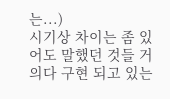는...)
시기상 차이는 좀 있어도 말했던 것들 거의다 구현 되고 있는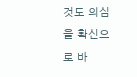것도 의심을 확신으로 바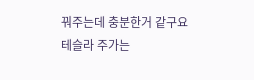꿔주는데 충분한거 같구요
테슬라 주가는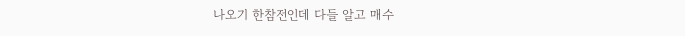나오기 한참전인데 다들 알고 매수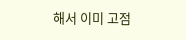해서 이미 고점